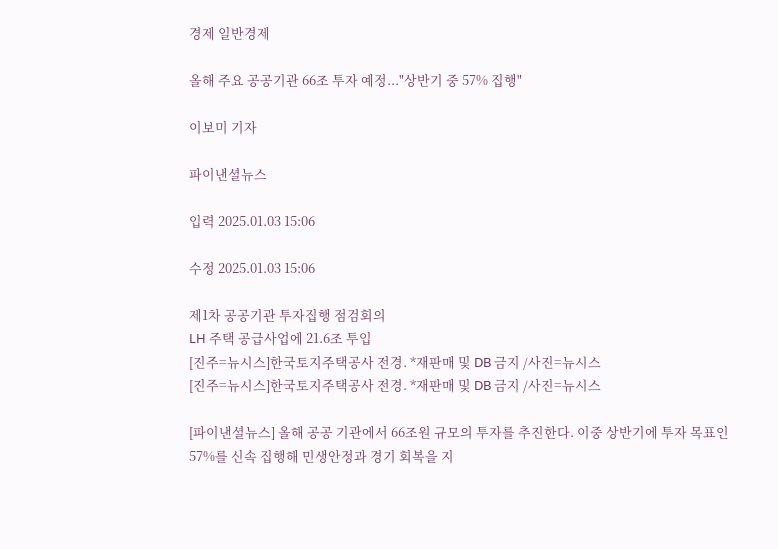경제 일반경제

올해 주요 공공기관 66조 투자 예정..."상반기 중 57% 집행"

이보미 기자

파이낸셜뉴스

입력 2025.01.03 15:06

수정 2025.01.03 15:06

제1차 공공기관 투자집행 점검회의
LH 주택 공급사업에 21.6조 투입
[진주=뉴시스]한국토지주택공사 전경. *재판매 및 DB 금지 /사진=뉴시스
[진주=뉴시스]한국토지주택공사 전경. *재판매 및 DB 금지 /사진=뉴시스

[파이낸셜뉴스] 올해 공공 기관에서 66조원 규모의 투자를 추진한다. 이중 상반기에 투자 목표인 57%를 신속 집행해 민생안정과 경기 회복을 지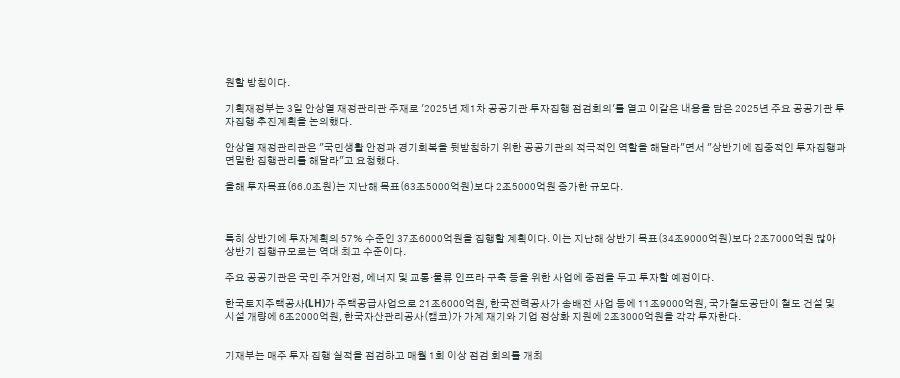원할 방침이다.

기획재정부는 3일 안상열 재정관리관 주재로 '2025년 제1차 공공기관 투자집행 점검회의'를 열고 이같은 내용을 담은 2025년 주요 공공기관 투자집행 추진계획을 논의했다.

안상열 재정관리관은 "국민생활 안정과 경기회복을 뒷받침하기 위한 공공기관의 적극적인 역할을 해달라"면서 "상반기에 집중적인 투자집행과 면밀한 집행관리를 해달라"고 요청했다.

올해 투자목표(66.0조원)는 지난해 목표(63조5000억원)보다 2조5000억원 증가한 규모다.



특히 상반기에 투자계획의 57% 수준인 37조6000억원을 집행할 계획이다. 이는 지난해 상반기 목표(34조9000억원)보다 2조7000억원 많아 상반기 집행규모로는 역대 최고 수준이다.

주요 공공기관은 국민 주거안정, 에너지 및 교통·물류 인프라 구축 등을 위한 사업에 중점을 두고 투자할 예정이다.

한국토지주택공사(LH)가 주택공급사업으로 21조6000억원, 한국전력공사가 송배전 사업 등에 11조9000억원, 국가철도공단이 철도 건설 및 시설 개량에 6조2000억원, 한국자산관리공사(캠코)가 가계 재기와 기업 정상화 지원에 2조3000억원을 각각 투자한다.


기재부는 매주 투자 집행 실적을 점검하고 매월 1회 이상 점검 회의를 개최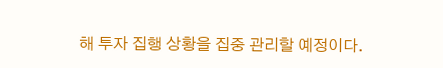해 투자 집행 상황을 집중 관리할 예정이다.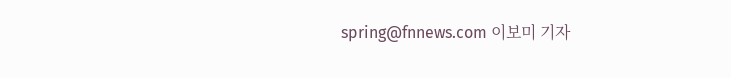spring@fnnews.com 이보미 기자